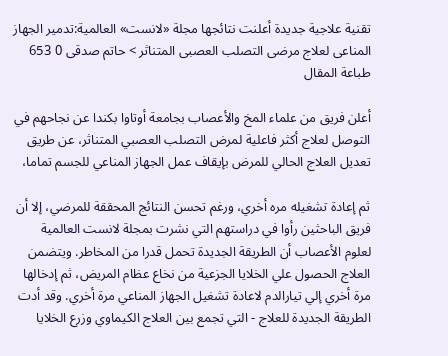تقنية علاجية جديدة أعلنت نتائجها مجلة «لانست» العالمية:تدمير الجهاز المناعى لعلاج مرضى التصلب العصبى المتناثر > حاتم صدقى 0 653 طباعة المقال

أعلن فريق من علماء المخ والأعصاب بجامعة أوتاوا بكندا عن نجاحهم في التوصل لعلاج أكثر فاعلية لمرض التصلب العصبي المتناثر، عن طريق تعديل العلاج الحالي للمرض بإيقاف عمل الجهاز المناعي للجسم تماما،

ثم إعادة تشغيله مره أخري، ورغم تحسن النتائج المحققة للمرضي، إلا أن فريق الباحثين رأوا في دراستهم التي نشرت بمجلة لانست العالمية لعلوم الأعصاب أن الطريقة الجديدة تحمل قدرا من المخاطر. ويتضمن العلاج الحصول علي الخلايا الجزعية من نخاع عظام المريض، ثم إدخالها مرة أخري إلي تيارالدم لاعادة تشغيل الجهاز المناعي مرة أخري. وقد أدت الطريقة الجديدة للعلاج - التي تجمع بين العلاج الكيماوي وزرع الخلايا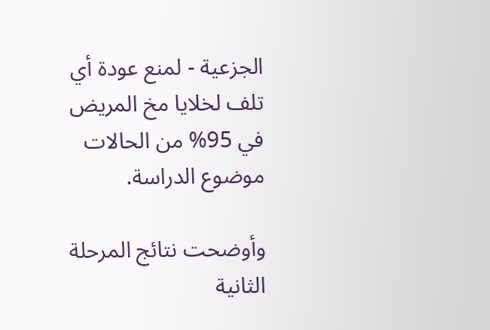الجزعية - لمنع عودة أي تلف لخلايا مخ المريض في 95% من الحالات موضوع الدراسة.

وأوضحت نتائج المرحلة الثانية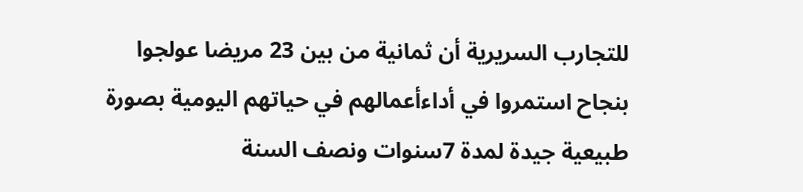للتجارب السريرية أن ثمانية من بين 23 مريضا عولجوا بنجاح استمروا في أداءأعمالهم في حياتهم اليومية بصورة طبيعية جيدة لمدة 7سنوات ونصف السنة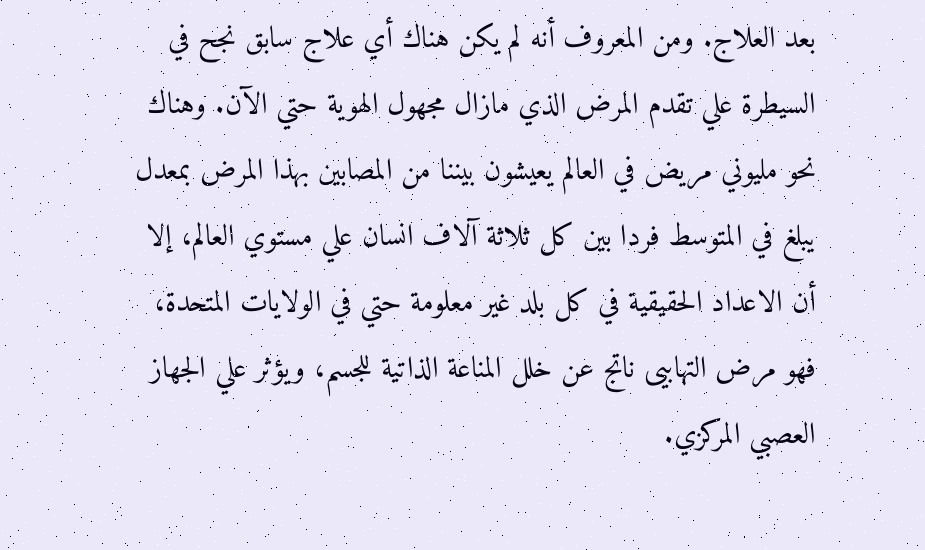بعد العلاج. ومن المعروف أنه لم يكن هناك أي علاج سابق نجح في السيطرة علي تقدم المرض الذي مازال مجهول الهوية حتي الآن. وهناك نحو مليوني مريض في العالم يعيشون بيننا من المصابين بهذا المرض بمعدل يبلغ في المتوسط فردا بين كل ثلاثة آلاف انسان علي مستوي العالم، إلا أن الاعداد الحقيقية في كل بلد غير معلومة حتي في الولايات المتحدة، فهو مرض التهابيى ناتج عن خلل المناعة الذاتية للجسم، ويؤثر علي الجهاز العصبي المركزي.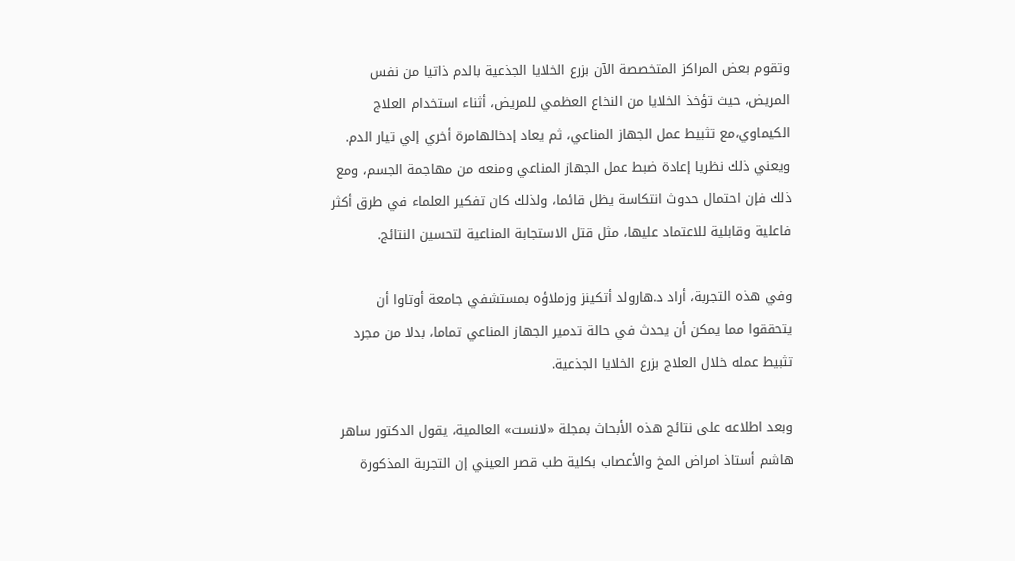وتقوم بعض المراكز المتخصصة الآن بزرع الخلايا الجذعية بالدم ذاتيا من نفس المريض، حيث تؤخذ الخلايا من النخاع العظمي للمريض، أثناء استخدام العلاج الكيماوي،مع تثبيط عمل الجهاز المناعي، ثم يعاد إدخالهامرة أخري إلي تيار الدم. ويعني ذلك نظريا إعادة ضبط عمل الجهاز المناعي ومنعه من مهاجمة الجسم، ومع ذلك فإن احتمال حدوث انتكاسة يظل قائما، ولذلك كان تفكير العلماء في طرق أكثر فاعلية وقابلية للاعتماد عليها، مثل قتل الاستجابة المناعية لتحسين النتائج.

وفي هذه التجربة، أراد د.هارولد أتكينز وزملاؤه بمستشفي جامعة أوتاوا أن يتحققوا مما يمكن أن يحدث في حالة تدمير الجهاز المناعي تماما، بدلا من مجرد تثبيط عمله خلال العلاج بزرع الخلايا الجذعية.

وبعد اطلاعه على نتائج هذه الأبحاث بمجلة «لانست» العالمية، يقول الدكتور ساهر هاشم أستاذ امراض المخ والأعصاب بكلية طب قصر العيني إن التجربة المذكورة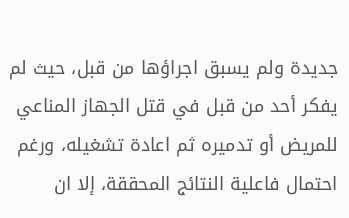جديدة ولم يسبق اجراؤها من قبل، حيث لم يفكر أحد من قبل في قتل الجهاز المناعي للمريض أو تدميره ثم اعادة تشغيله، ورغم احتمال فاعلية النتائج المحققة، إلا ان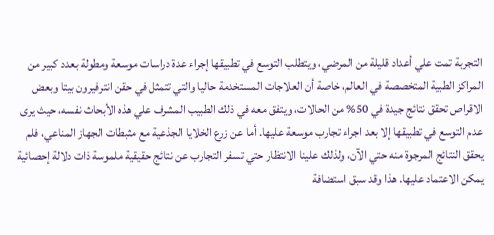التجربة تمت علي أعداد قليلة من المرضي، ويتطلب التوسع في تطبيقها إجراء عدة دراسات موسعة ومطولة بعدد كبير من المراكز الطبية المتخصصة في العالم، خاصة أن العلاجات المستخدمة حاليا والتي تتمثل في حقن انترفيرون بيتا وبعض الاقراص تحقق نتائج جيدة في 50% من الحالات، ويتفق معه في ذلك الطبيب المشرف علي هذه الأبحاث نفسه، حيث يرى عدم التوسع في تطبيقها إلا بعد اجراء تجارب موسعة عليها. أما عن زرع الخلايا الجذعية مع مثبطات الجهاز المناعي، فلم يحقق النتائج المرجوة منه حتي الآن، ولذلك علينا الانتظار حتي تسفر التجارب عن نتائج حقيقية ملموسة ذات دلالة إحصائية يمكن الاعتماد عليها. هذا وقد سبق استضافة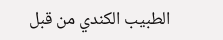الطبيب الكندي من قبل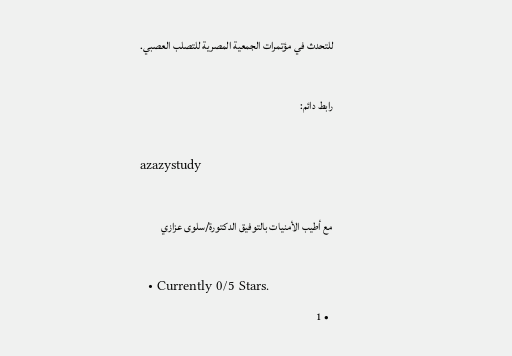للتحدث في مؤتمرات الجمعية المصرية للتصلب العصبي.

رابط دائم:

azazystudy

مع أطيب الأمنيات بالتوفيق الدكتورة/سلوى عزازي

  • Currently 0/5 Stars.
  • 1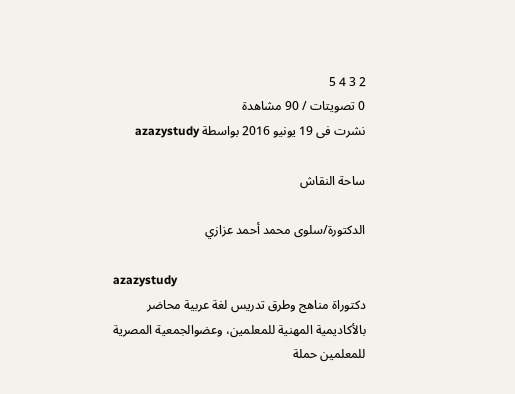2 3 4 5
0 تصويتات / 90 مشاهدة
نشرت فى 19 يونيو 2016 بواسطة azazystudy

ساحة النقاش

الدكتورة/سلوى محمد أحمد عزازي

azazystudy
دكتوراة مناهج وطرق تدريس لغة عربية محاضر بالأكاديمية المهنية للمعلمين، وعضوالجمعية المصرية للمعلمين حملة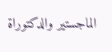الماجستير والدكتوراة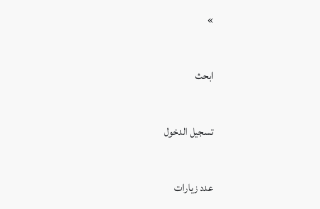»

ابحث

تسجيل الدخول

عدد زيارات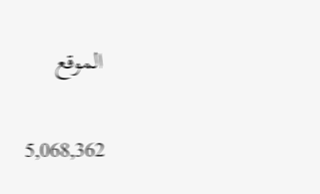الموقع

5,068,362